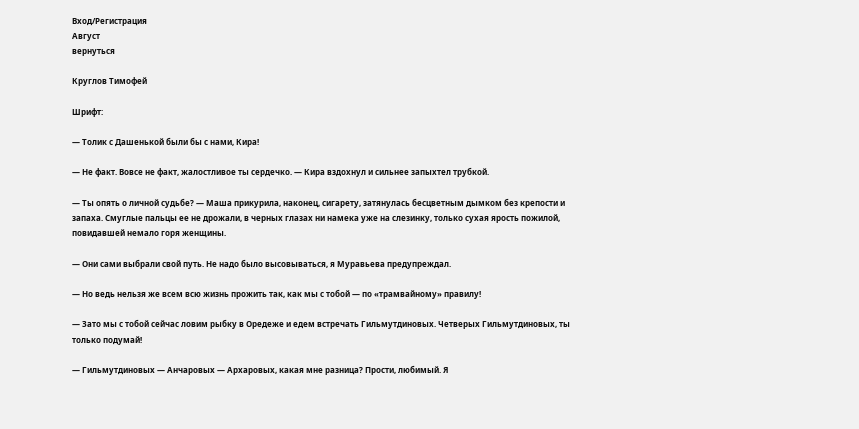Вход/Регистрация
Август
вернуться

Круглов Тимофей

Шрифт:

— Толик с Дашенькой были бы с нами, Кира!

— Не факт. Вовсе не факт, жалостливое ты сердечко. — Кира вздохнул и сильнее запыхтел трубкой.

— Ты опять о личной судьбе? — Маша прикурила, наконец, сигарету, затянулась бесцветным дымком без крепости и запаха. Смуглые пальцы ее не дрожали, в черных глазах ни намека уже на слезинку, только сухая ярость пожилой, повидавшей немало горя женщины.

— Они сами выбрали свой путь. Не надо было высовываться, я Муравьева предупреждал.

— Но ведь нельзя же всем всю жизнь прожить так, как мы с тобой — по «трамвайному» правилу!

— Зато мы с тобой сейчас ловим рыбку в Оредеже и едем встречать Гильмутдиновых. Четверых Гильмутдиновых, ты только подумай!

— Гильмутдиновых — Анчаровых — Архаровых, какая мне разница? Прости, любимый. Я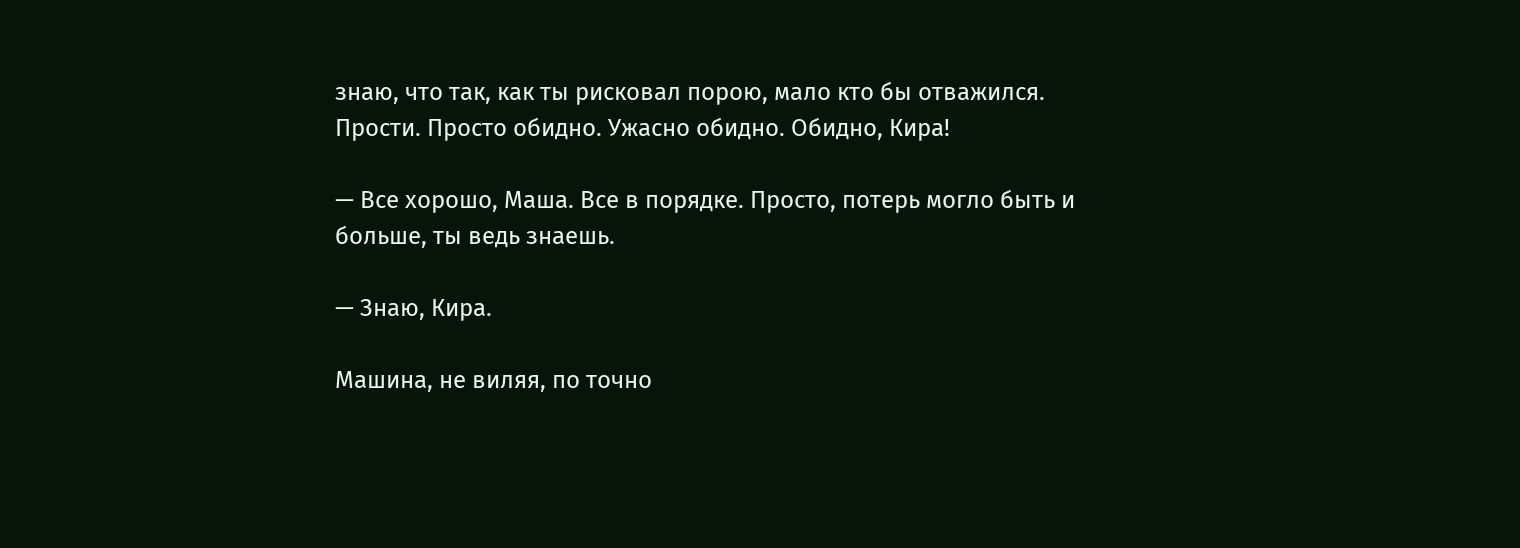знаю, что так, как ты рисковал порою, мало кто бы отважился. Прости. Просто обидно. Ужасно обидно. Обидно, Кира!

— Все хорошо, Маша. Все в порядке. Просто, потерь могло быть и больше, ты ведь знаешь.

— Знаю, Кира.

Машина, не виляя, по точно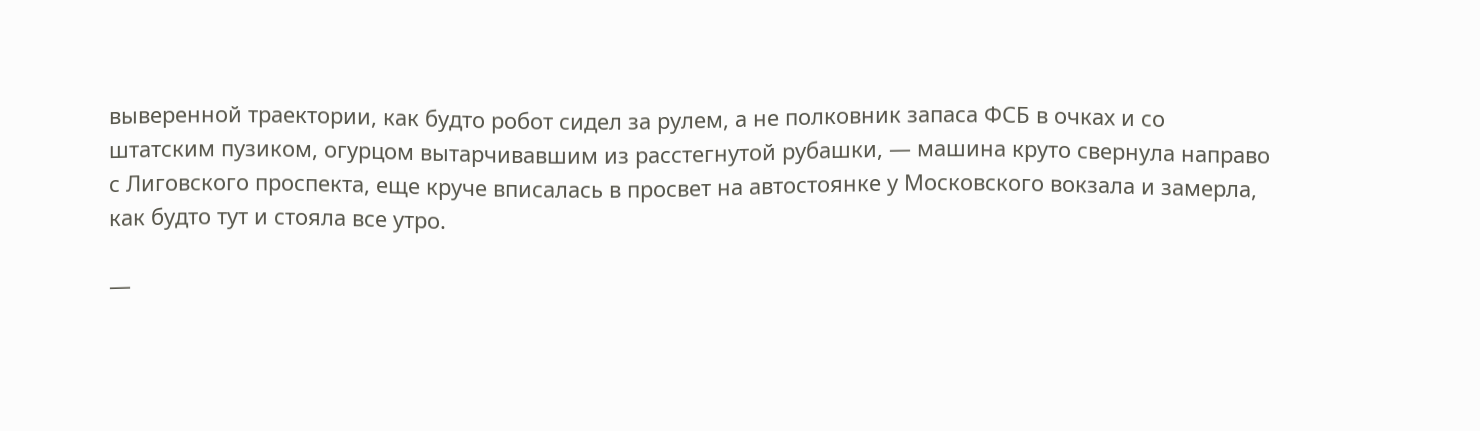выверенной траектории, как будто робот сидел за рулем, а не полковник запаса ФСБ в очках и со штатским пузиком, огурцом вытарчивавшим из расстегнутой рубашки, — машина круто свернула направо с Лиговского проспекта, еще круче вписалась в просвет на автостоянке у Московского вокзала и замерла, как будто тут и стояла все утро.

—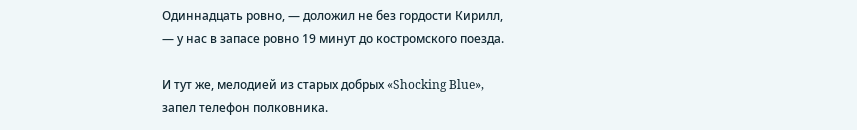Одиннадцать ровно, — доложил не без гордости Кирилл, — у нас в запасе ровно 19 минут до костромского поезда.

И тут же, мелодией из старых добрых «Shocking Blue», запел телефон полковника.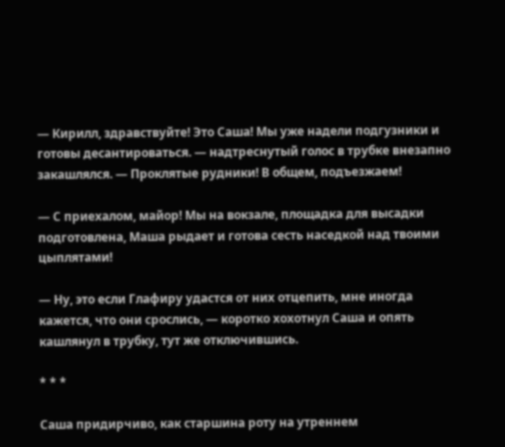— Кирилл, здравствуйте! Это Саша! Мы уже надели подгузники и готовы десантироваться. — надтреснутый голос в трубке внезапно закашлялся. — Проклятые рудники! В общем, подъезжаем!

— С приехалом, майор! Мы на вокзале, площадка для высадки подготовлена, Маша рыдает и готова сесть наседкой над твоими цыплятами!

— Ну, это если Глафиру удастся от них отцепить, мне иногда кажется, что они срослись, — коротко хохотнул Саша и опять кашлянул в трубку, тут же отключившись.

* * *

Саша придирчиво, как старшина роту на утреннем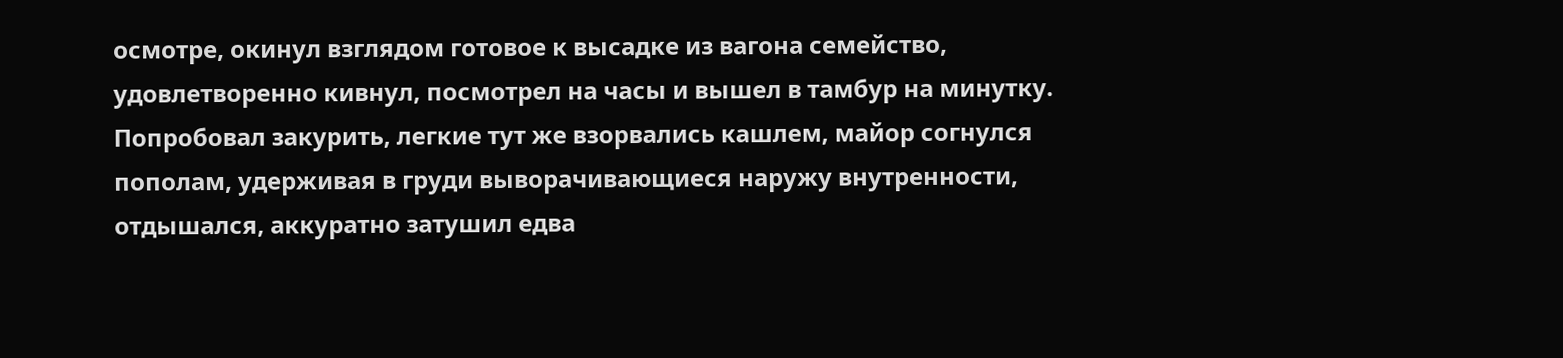осмотре, окинул взглядом готовое к высадке из вагона семейство, удовлетворенно кивнул, посмотрел на часы и вышел в тамбур на минутку. Попробовал закурить, легкие тут же взорвались кашлем, майор согнулся пополам, удерживая в груди выворачивающиеся наружу внутренности, отдышался, аккуратно затушил едва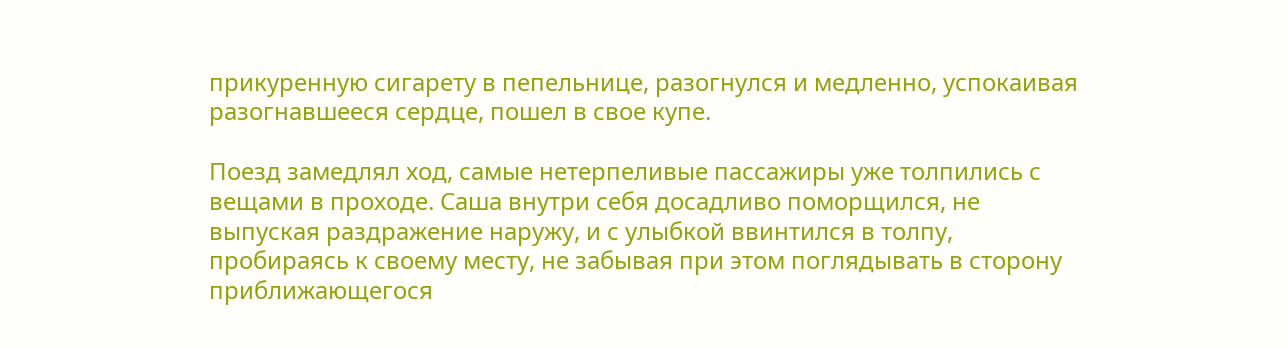прикуренную сигарету в пепельнице, разогнулся и медленно, успокаивая разогнавшееся сердце, пошел в свое купе.

Поезд замедлял ход, самые нетерпеливые пассажиры уже толпились с вещами в проходе. Саша внутри себя досадливо поморщился, не выпуская раздражение наружу, и с улыбкой ввинтился в толпу, пробираясь к своему месту, не забывая при этом поглядывать в сторону приближающегося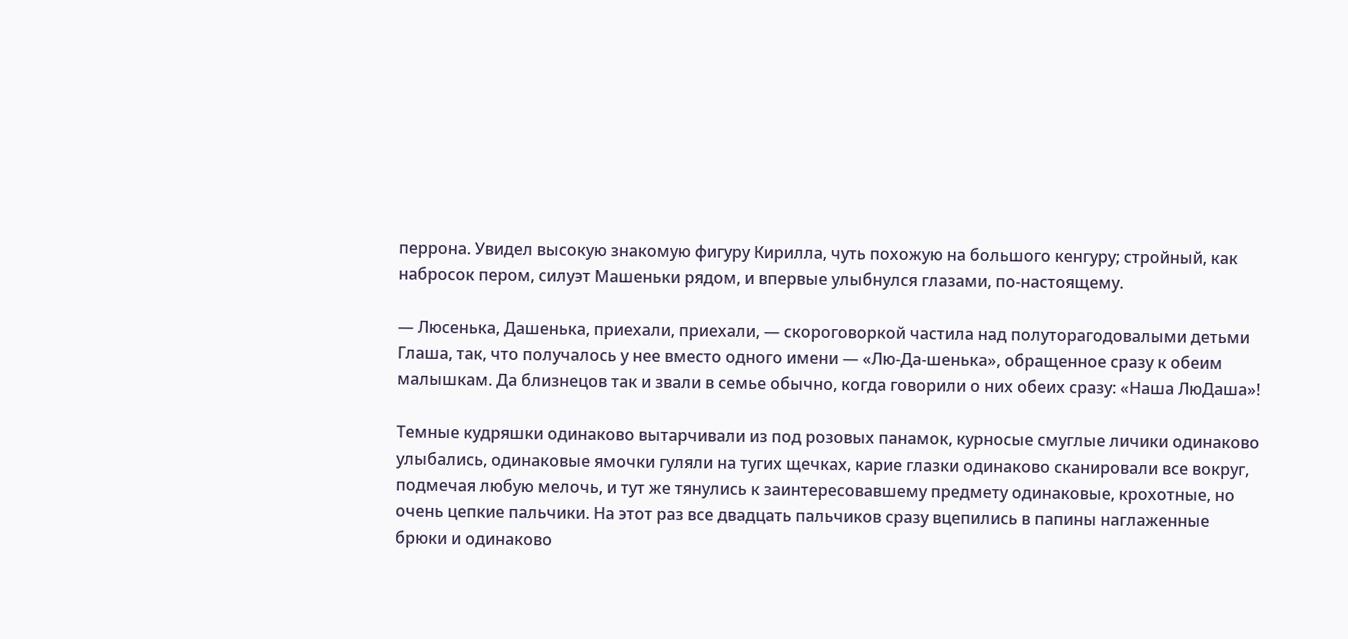перрона. Увидел высокую знакомую фигуру Кирилла, чуть похожую на большого кенгуру; стройный, как набросок пером, силуэт Машеньки рядом, и впервые улыбнулся глазами, по-настоящему.

— Люсенька, Дашенька, приехали, приехали, — скороговоркой частила над полуторагодовалыми детьми Глаша, так, что получалось у нее вместо одного имени — «Лю-Да-шенька», обращенное сразу к обеим малышкам. Да близнецов так и звали в семье обычно, когда говорили о них обеих сразу: «Наша ЛюДаша»!

Темные кудряшки одинаково вытарчивали из под розовых панамок, курносые смуглые личики одинаково улыбались, одинаковые ямочки гуляли на тугих щечках, карие глазки одинаково сканировали все вокруг, подмечая любую мелочь, и тут же тянулись к заинтересовавшему предмету одинаковые, крохотные, но очень цепкие пальчики. На этот раз все двадцать пальчиков сразу вцепились в папины наглаженные брюки и одинаково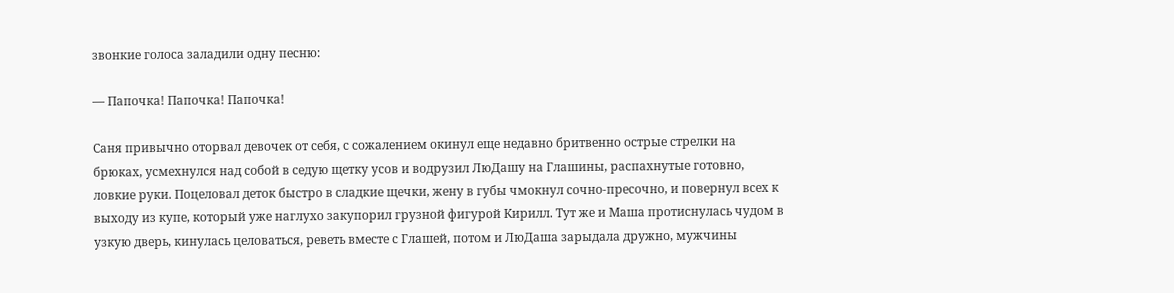звонкие голоса заладили одну песню:

— Папочка! Папочка! Папочка!

Саня привычно оторвал девочек от себя, с сожалением окинул еще недавно бритвенно острые стрелки на брюках, усмехнулся над собой в седую щетку усов и водрузил ЛюДашу на Глашины, распахнутые готовно, ловкие руки. Поцеловал деток быстро в сладкие щечки, жену в губы чмокнул сочно-пресочно, и повернул всех к выходу из купе, который уже наглухо закупорил грузной фигурой Кирилл. Тут же и Маша протиснулась чудом в узкую дверь, кинулась целоваться, реветь вместе с Глашей, потом и ЛюДаша зарыдала дружно, мужчины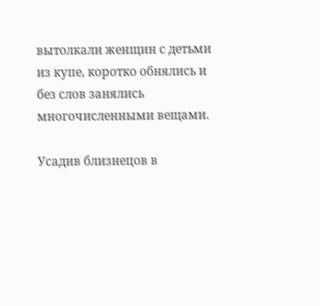вытолкали женщин с детьми из купе, коротко обнялись и без слов занялись многочисленными вещами.

Усадив близнецов в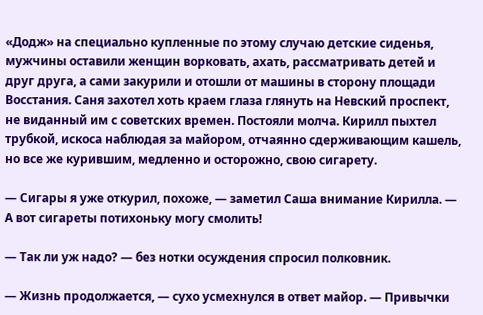«Додж» на специально купленные по этому случаю детские сиденья, мужчины оставили женщин ворковать, ахать, рассматривать детей и друг друга, а сами закурили и отошли от машины в сторону площади Восстания. Саня захотел хоть краем глаза глянуть на Невский проспект, не виданный им с советских времен. Постояли молча. Кирилл пыхтел трубкой, искоса наблюдая за майором, отчаянно сдерживающим кашель, но все же курившим, медленно и осторожно, свою сигарету.

— Сигары я уже откурил, похоже, — заметил Саша внимание Кирилла. — А вот сигареты потихоньку могу смолить!

— Так ли уж надо? — без нотки осуждения спросил полковник.

— Жизнь продолжается, — сухо усмехнулся в ответ майор. — Привычки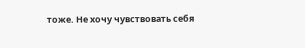тоже. Не хочу чувствовать себя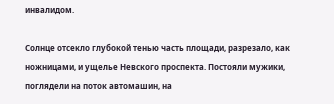инвалидом.

Солнце отсекло глубокой тенью часть площади, разрезало, как ножницами, и ущелье Невского проспекта. Постояли мужики, поглядели на поток автомашин, на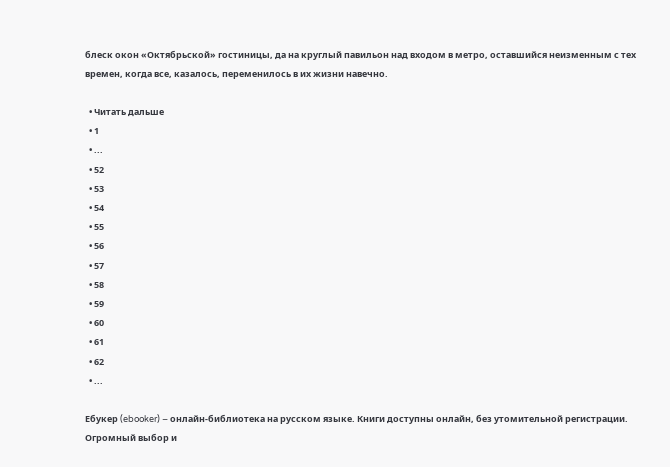блеск окон «Октябрьской» гостиницы, да на круглый павильон над входом в метро, оставшийся неизменным с тех времен, когда все, казалось, переменилось в их жизни навечно.

  • Читать дальше
  • 1
  • ...
  • 52
  • 53
  • 54
  • 55
  • 56
  • 57
  • 58
  • 59
  • 60
  • 61
  • 62
  • ...

Ебукер (ebooker) – онлайн-библиотека на русском языке. Книги доступны онлайн, без утомительной регистрации. Огромный выбор и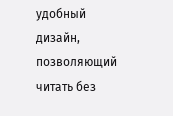удобный дизайн, позволяющий читать без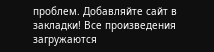проблем. Добавляйте сайт в закладки! Все произведения загружаются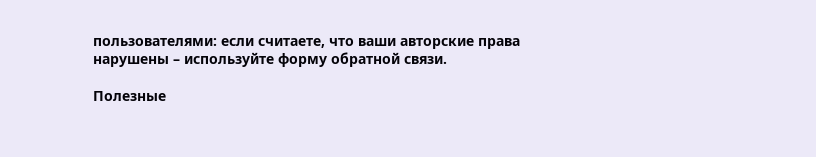пользователями: если считаете, что ваши авторские права нарушены – используйте форму обратной связи.

Полезные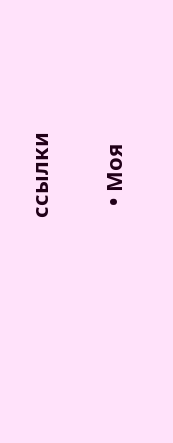ссылки

  • Моя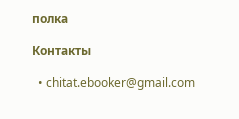полка

Контакты

  • chitat.ebooker@gmail.com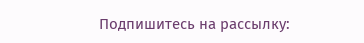Подпишитесь на рассылку: